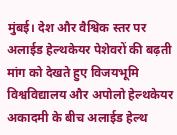मुंबई। देश और वैश्विक स्तर पर अलाईड हेल्थकेयर पेशेवरों की बढ़ती मांग को देखते हुए विजयभूमि विश्वविद्यालय और अपोलो हेल्थकेयर अकादमी के बीच अलाईड हेल्थ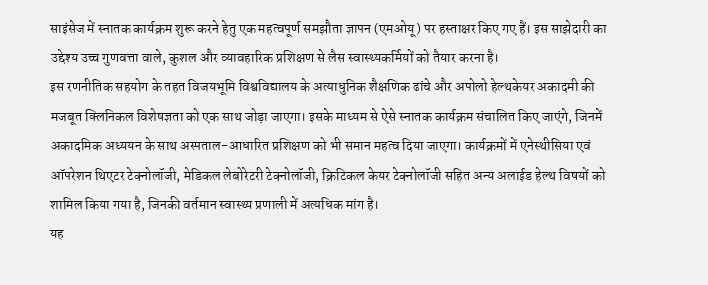साइंसेज में स्नातक कार्यक्रम शुरू करने हेतु एक महत्वपूर्ण समझौता ज्ञापन (एमओयू) पर हस्ताक्षर किए गए हैं। इस साझेदारी का उद्देश्य उच्च गुणवत्ता वाले, कुशल और व्यावहारिक प्रशिक्षण से लैस स्वास्थ्यकर्मियों को तैयार करना है।
इस रणनीतिक सहयोग के तहत विजयभूमि विश्वविद्यालय के अत्याधुनिक शैक्षणिक ढांचे और अपोलो हेल्थकेयर अकादमी की मजबूत क्लिनिकल विशेषज्ञता को एक साथ जोड़ा जाएगा। इसके माध्यम से ऐसे स्नातक कार्यक्रम संचालित किए जाएंगे, जिनमें अकादमिक अध्ययन के साथ अस्पताल-आधारित प्रशिक्षण को भी समान महत्व दिया जाएगा। कार्यक्रमों में एनेस्थीसिया एवं ऑपरेशन थिएटर टेक्नोलॉजी, मेडिकल लेबोरेटरी टेक्नोलॉजी, क्रिटिकल केयर टेक्नोलॉजी सहित अन्य अलाईड हेल्थ विषयों को शामिल किया गया है, जिनकी वर्तमान स्वास्थ्य प्रणाली में अत्यधिक मांग है।
यह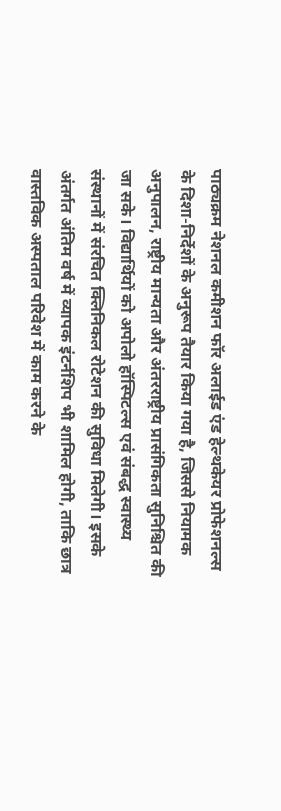पाठ्यक्रम नेशनल कमीशन फॉर अलाईड एंड हेल्थकेयर प्रोफेशनल्स के दिशा-निर्देशों के अनुरूप तैयार किया गया है, जिससे नियामक अनुपालन, राष्ट्रीय मान्यता और अंतरराष्ट्रीय प्रासंगिकता सुनिश्चित की जा सके। विद्यार्थियों को अपोलो हॉस्पिटल्स एवं संबद्ध स्वास्थ्य संस्थानों में संरचित क्लिनिकल रोटेशन की सुविधा मिलेगी। इसके अंतर्गत अंतिम वर्ष में व्यापक इंटर्नशिप भी शामिल होगी, ताकि छात्र वास्तविक अस्पताल परिवेश में काम करने के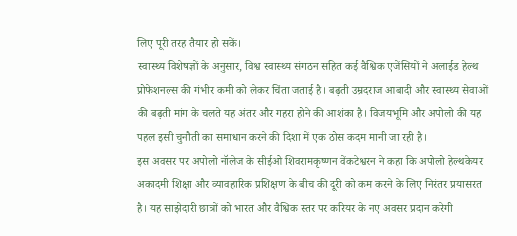लिए पूरी तरह तैयार हो सकें।
स्वास्थ्य विशेषज्ञों के अनुसार, विश्व स्वास्थ्य संगठन सहित कई वैश्विक एजेंसियों ने अलाईड हेल्थ प्रोफेशनल्स की गंभीर कमी को लेकर चिंता जताई है। बढ़ती उम्रदराज आबादी और स्वास्थ्य सेवाओं की बढ़ती मांग के चलते यह अंतर और गहरा होने की आशंका है। विजयभूमि और अपोलो की यह पहल इसी चुनौती का समाधान करने की दिशा में एक ठोस कदम मानी जा रही है।
इस अवसर पर अपोलो नॉलेज के सीईओ शिवरामकृष्णन वेंकटेश्वरन ने कहा कि अपोलो हेल्थकेयर अकादमी शिक्षा और व्यावहारिक प्रशिक्षण के बीच की दूरी को कम करने के लिए निरंतर प्रयासरत है। यह साझेदारी छात्रों को भारत और वैश्विक स्तर पर करियर के नए अवसर प्रदान करेगी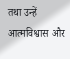तथा उन्हें आत्मविश्वास और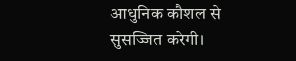आधुनिक कौशल से सुसज्जित करेगी।